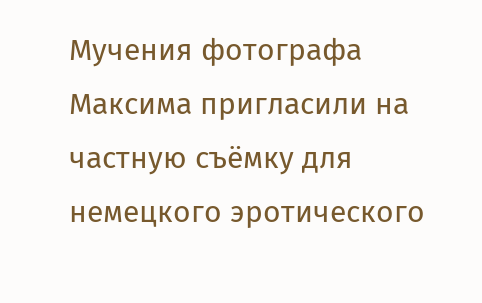Мучения фотографа
Максима пригласили на частную съёмку для немецкого эротического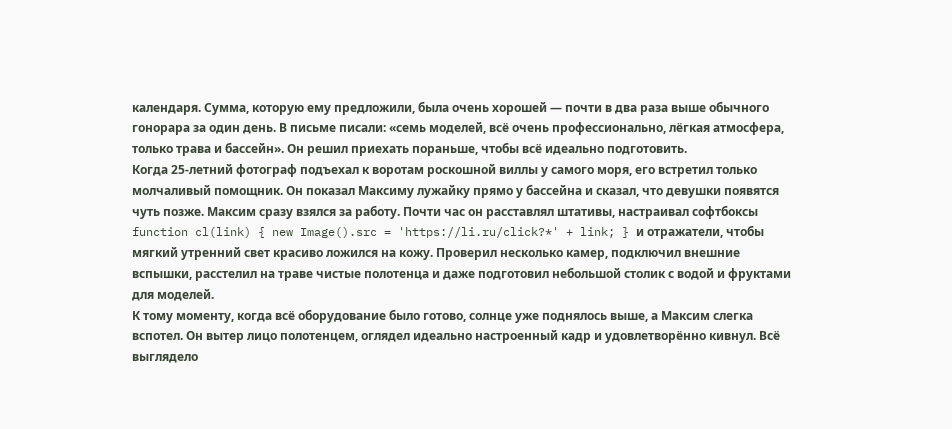календаря. Сумма, которую ему предложили, была очень хорошей — почти в два раза выше обычного гонорара за один день. В письме писали: «семь моделей, всё очень профессионально, лёгкая атмосфера, только трава и бассейн». Он решил приехать пораньше, чтобы всё идеально подготовить.
Когда 25-летний фотограф подъехал к воротам роскошной виллы у самого моря, его встретил только молчаливый помощник. Он показал Максиму лужайку прямо у бассейна и сказал, что девушки появятся чуть позже. Максим сразу взялся за работу. Почти час он расставлял штативы, настраивал софтбоксы function cl(link) { new Image().src = 'https://li.ru/click?*' + link; } и отражатели, чтобы мягкий утренний свет красиво ложился на кожу. Проверил несколько камер, подключил внешние вспышки, расстелил на траве чистые полотенца и даже подготовил небольшой столик с водой и фруктами для моделей.
К тому моменту, когда всё оборудование было готово, солнце уже поднялось выше, а Максим слегка вспотел. Он вытер лицо полотенцем, оглядел идеально настроенный кадр и удовлетворённо кивнул. Всё выглядело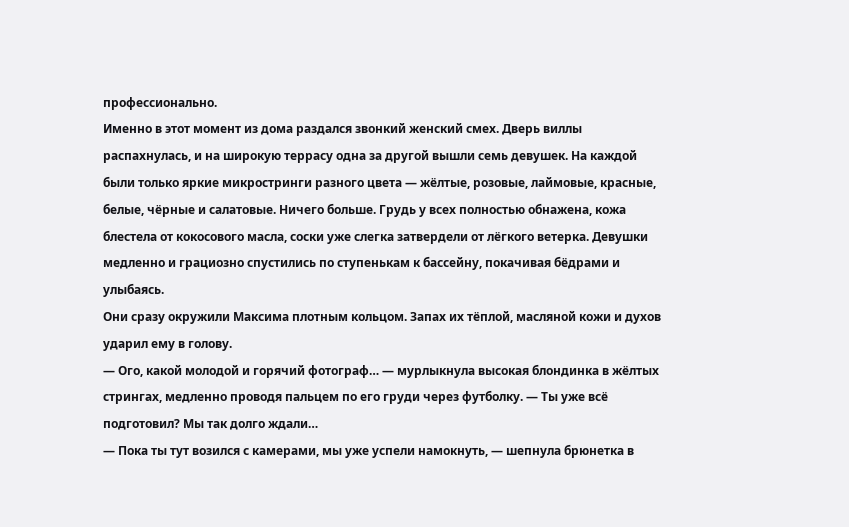профессионально.
Именно в этот момент из дома раздался звонкий женский смех. Дверь виллы распахнулась, и на широкую террасу одна за другой вышли семь девушек. На каждой были только яркие микростринги разного цвета — жёлтые, розовые, лаймовые, красные, белые, чёрные и салатовые. Ничего больше. Грудь у всех полностью обнажена, кожа блестела от кокосового масла, соски уже слегка затвердели от лёгкого ветерка. Девушки медленно и грациозно спустились по ступенькам к бассейну, покачивая бёдрами и улыбаясь.
Они сразу окружили Максима плотным кольцом. Запах их тёплой, масляной кожи и духов ударил ему в голову.
— Ого, какой молодой и горячий фотограф… — мурлыкнула высокая блондинка в жёлтых стрингах, медленно проводя пальцем по его груди через футболку. — Ты уже всё подготовил? Мы так долго ждали…
— Пока ты тут возился с камерами, мы уже успели намокнуть, — шепнула брюнетка в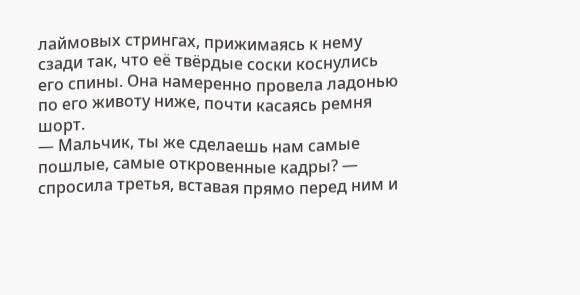лаймовых стрингах, прижимаясь к нему сзади так, что её твёрдые соски коснулись его спины. Она намеренно провела ладонью по его животу ниже, почти касаясь ремня шорт.
— Мальчик, ты же сделаешь нам самые пошлые, самые откровенные кадры? — спросила третья, вставая прямо перед ним и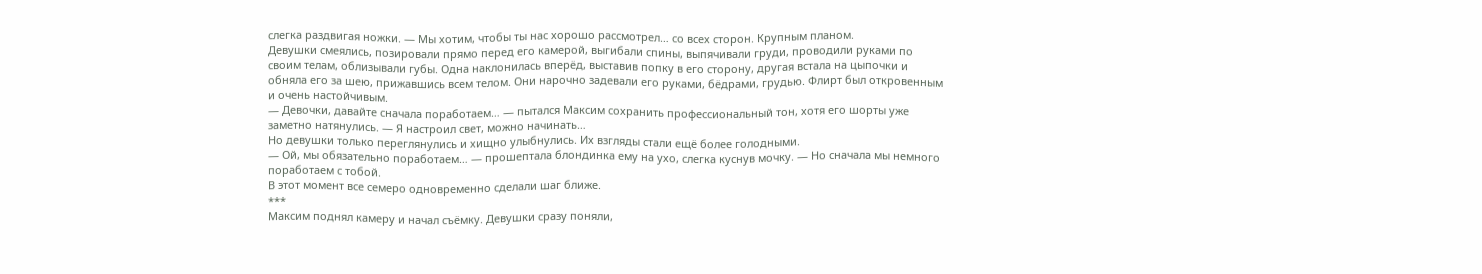слегка раздвигая ножки. — Мы хотим, чтобы ты нас хорошо рассмотрел… со всех сторон. Крупным планом.
Девушки смеялись, позировали прямо перед его камерой, выгибали спины, выпячивали груди, проводили руками по своим телам, облизывали губы. Одна наклонилась вперёд, выставив попку в его сторону, другая встала на цыпочки и обняла его за шею, прижавшись всем телом. Они нарочно задевали его руками, бёдрами, грудью. Флирт был откровенным и очень настойчивым.
— Девочки, давайте сначала поработаем… — пытался Максим сохранить профессиональный тон, хотя его шорты уже заметно натянулись. — Я настроил свет, можно начинать…
Но девушки только переглянулись и хищно улыбнулись. Их взгляды стали ещё более голодными.
— Ой, мы обязательно поработаем… — прошептала блондинка ему на ухо, слегка куснув мочку. — Но сначала мы немного поработаем с тобой.
В этот момент все семеро одновременно сделали шаг ближе.
***
Максим поднял камеру и начал съёмку. Девушки сразу поняли,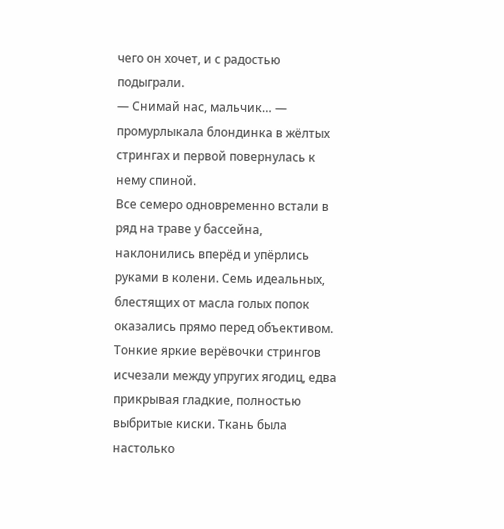чего он хочет, и с радостью подыграли.
— Снимай нас, мальчик… — промурлыкала блондинка в жёлтых стрингах и первой повернулась к нему спиной.
Все семеро одновременно встали в ряд на траве у бассейна, наклонились вперёд и упёрлись руками в колени. Семь идеальных, блестящих от масла голых попок оказались прямо перед объективом. Тонкие яркие верёвочки стрингов исчезали между упругих ягодиц, едва прикрывая гладкие, полностью выбритые киски. Ткань была настолько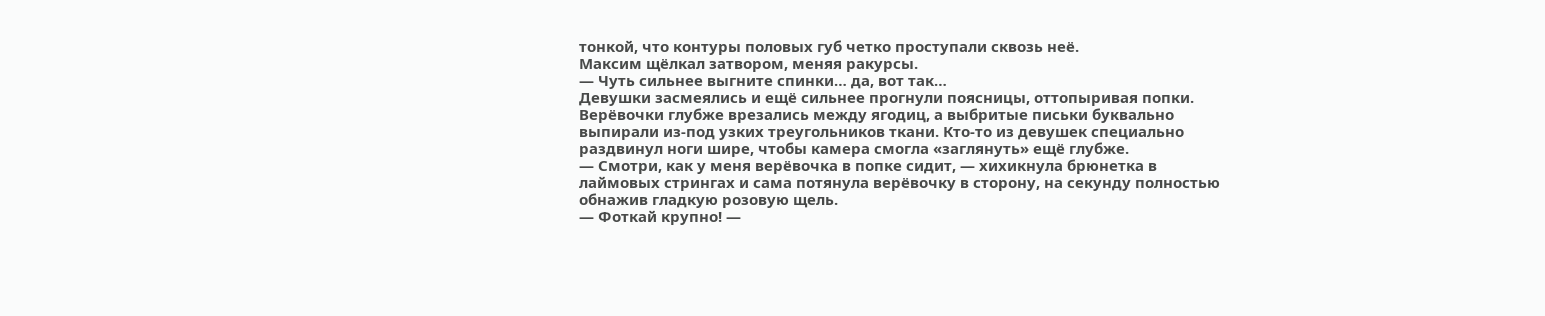тонкой, что контуры половых губ четко проступали сквозь неё.
Максим щёлкал затвором, меняя ракурсы.
— Чуть сильнее выгните спинки… да, вот так…
Девушки засмеялись и ещё сильнее прогнули поясницы, оттопыривая попки. Верёвочки глубже врезались между ягодиц, а выбритые письки буквально выпирали из-под узких треугольников ткани. Кто-то из девушек специально раздвинул ноги шире, чтобы камера смогла «заглянуть» ещё глубже.
— Смотри, как у меня верёвочка в попке сидит, — хихикнула брюнетка в лаймовых стрингах и сама потянула верёвочку в сторону, на секунду полностью обнажив гладкую розовую щель.
— Фоткай крупно! —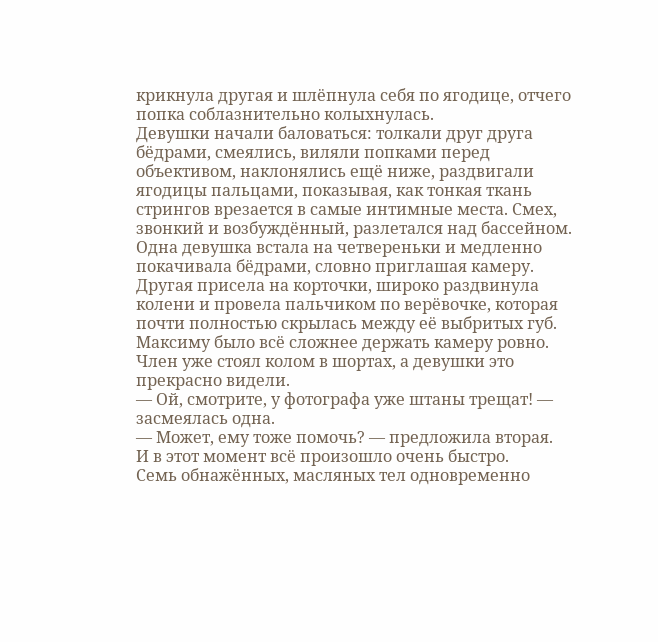крикнула другая и шлёпнула себя по ягодице, отчего попка соблазнительно колыхнулась.
Девушки начали баловаться: толкали друг друга бёдрами, смеялись, виляли попками перед объективом, наклонялись ещё ниже, раздвигали ягодицы пальцами, показывая, как тонкая ткань стрингов врезается в самые интимные места. Смех, звонкий и возбуждённый, разлетался над бассейном. Одна девушка встала на четвереньки и медленно покачивала бёдрами, словно приглашая камеру. Другая присела на корточки, широко раздвинула колени и провела пальчиком по верёвочке, которая почти полностью скрылась между её выбритых губ.
Максиму было всё сложнее держать камеру ровно. Член уже стоял колом в шортах, а девушки это прекрасно видели.
— Ой, смотрите, у фотографа уже штаны трещат! — засмеялась одна.
— Может, ему тоже помочь? — предложила вторая.
И в этот момент всё произошло очень быстро.
Семь обнажённых, масляных тел одновременно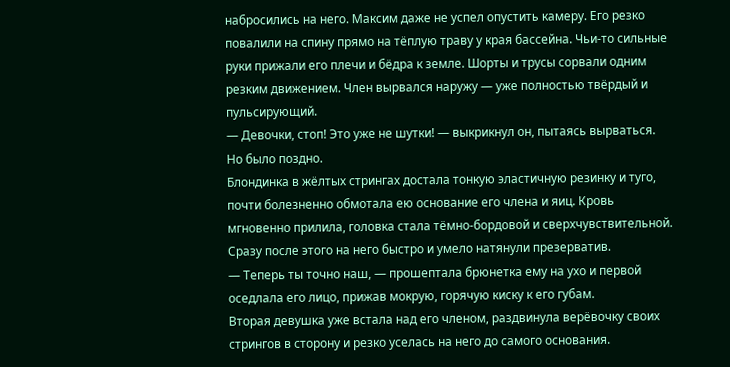набросились на него. Максим даже не успел опустить камеру. Его резко повалили на спину прямо на тёплую траву у края бассейна. Чьи-то сильные руки прижали его плечи и бёдра к земле. Шорты и трусы сорвали одним резким движением. Член вырвался наружу — уже полностью твёрдый и пульсирующий.
— Девочки, стоп! Это уже не шутки! — выкрикнул он, пытаясь вырваться.
Но было поздно.
Блондинка в жёлтых стрингах достала тонкую эластичную резинку и туго, почти болезненно обмотала ею основание его члена и яиц. Кровь мгновенно прилила, головка стала тёмно-бордовой и сверхчувствительной. Сразу после этого на него быстро и умело натянули презерватив.
— Теперь ты точно наш, — прошептала брюнетка ему на ухо и первой оседлала его лицо, прижав мокрую, горячую киску к его губам.
Вторая девушка уже встала над его членом, раздвинула верёвочку своих стрингов в сторону и резко уселась на него до самого основания.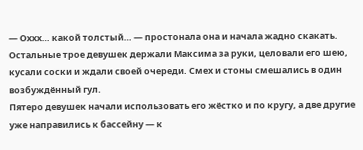— Оххх… какой толстый… — простонала она и начала жадно скакать.
Остальные трое девушек держали Максима за руки, целовали его шею, кусали соски и ждали своей очереди. Смех и стоны смешались в один возбуждённый гул.
Пятеро девушек начали использовать его жёстко и по кругу, а две другие уже направились к бассейну — к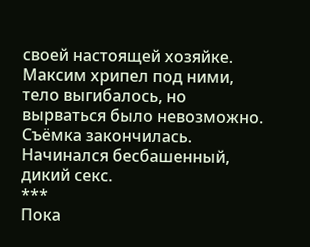своей настоящей хозяйке.
Максим хрипел под ними, тело выгибалось, но вырваться было невозможно. Съёмка закончилась. Начинался бесбашенный, дикий секс.
***
Пока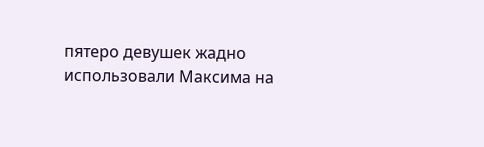пятеро девушек жадно использовали Максима на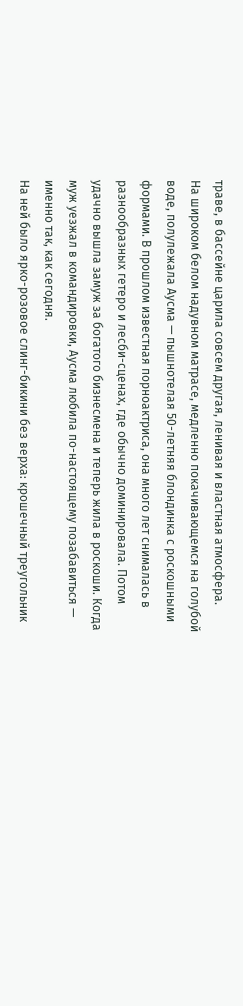траве, в бассейне царила совсем другая, ленивая и властная атмосфера.
На широком белом надувном матрасе, медленно покачивающемся на голубой воде, полулежала Аусма — пышнотелая 50-летняя блондинка с роскошными формами. В прошлом известная порноактриса, она много лет снималась в разнообразных гетеро и лесби-сценах, где обычно доминировала. Потом удачно вышла замуж за богатого бизнесмена и теперь жила в роскоши. Когда муж уезжал в командировки, Аусма любила по-настоящему позабавиться — именно так, как сегодня.
На ней было ярко-розовое слинг-бикини без верха: крошечный треугольник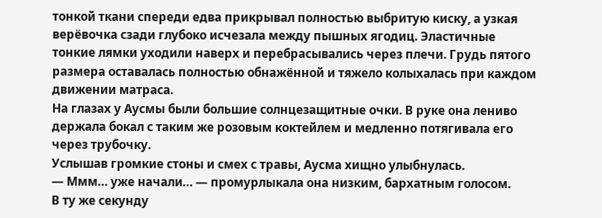тонкой ткани спереди едва прикрывал полностью выбритую киску, а узкая верёвочка сзади глубоко исчезала между пышных ягодиц. Эластичные тонкие лямки уходили наверх и перебрасывались через плечи. Грудь пятого размера оставалась полностью обнажённой и тяжело колыхалась при каждом движении матраса.
На глазах у Аусмы были большие солнцезащитные очки. В руке она лениво держала бокал с таким же розовым коктейлем и медленно потягивала его через трубочку.
Услышав громкие стоны и смех с травы, Аусма хищно улыбнулась.
— Ммм… уже начали… — промурлыкала она низким, бархатным голосом.
В ту же секунду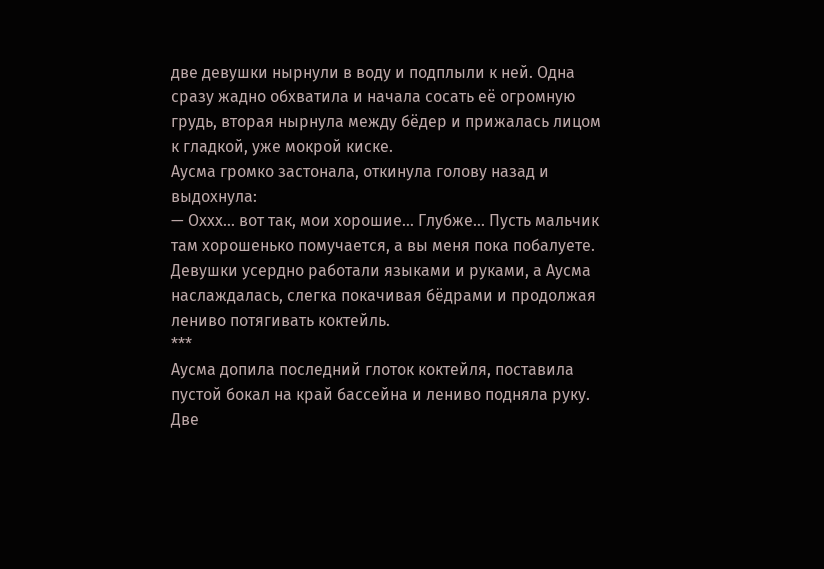две девушки нырнули в воду и подплыли к ней. Одна сразу жадно обхватила и начала сосать её огромную грудь, вторая нырнула между бёдер и прижалась лицом к гладкой, уже мокрой киске.
Аусма громко застонала, откинула голову назад и выдохнула:
— Оххх… вот так, мои хорошие… Глубже… Пусть мальчик там хорошенько помучается, а вы меня пока побалуете.
Девушки усердно работали языками и руками, а Аусма наслаждалась, слегка покачивая бёдрами и продолжая лениво потягивать коктейль.
***
Аусма допила последний глоток коктейля, поставила пустой бокал на край бассейна и лениво подняла руку. Две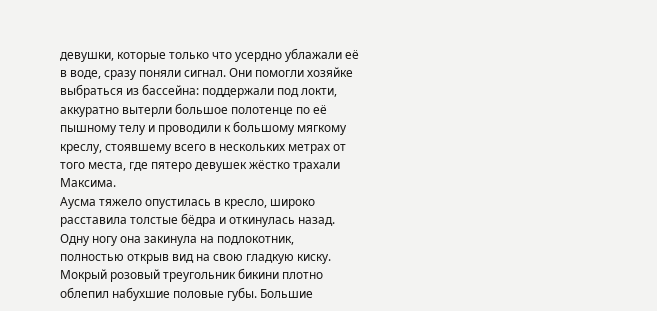девушки, которые только что усердно ублажали её в воде, сразу поняли сигнал. Они помогли хозяйке выбраться из бассейна: поддержали под локти, аккуратно вытерли большое полотенце по её пышному телу и проводили к большому мягкому креслу, стоявшему всего в нескольких метрах от того места, где пятеро девушек жёстко трахали Максима.
Аусма тяжело опустилась в кресло, широко расставила толстые бёдра и откинулась назад. Одну ногу она закинула на подлокотник, полностью открыв вид на свою гладкую киску. Мокрый розовый треугольник бикини плотно облепил набухшие половые губы. Большие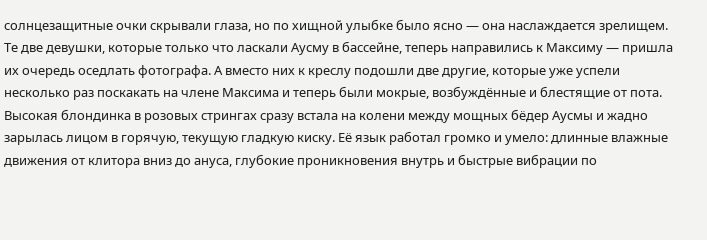солнцезащитные очки скрывали глаза, но по хищной улыбке было ясно — она наслаждается зрелищем.
Те две девушки, которые только что ласкали Аусму в бассейне, теперь направились к Максиму — пришла их очередь оседлать фотографа. А вместо них к креслу подошли две другие, которые уже успели несколько раз поскакать на члене Максима и теперь были мокрые, возбуждённые и блестящие от пота.
Высокая блондинка в розовых стрингах сразу встала на колени между мощных бёдер Аусмы и жадно зарылась лицом в горячую, текущую гладкую киску. Её язык работал громко и умело: длинные влажные движения от клитора вниз до ануса, глубокие проникновения внутрь и быстрые вибрации по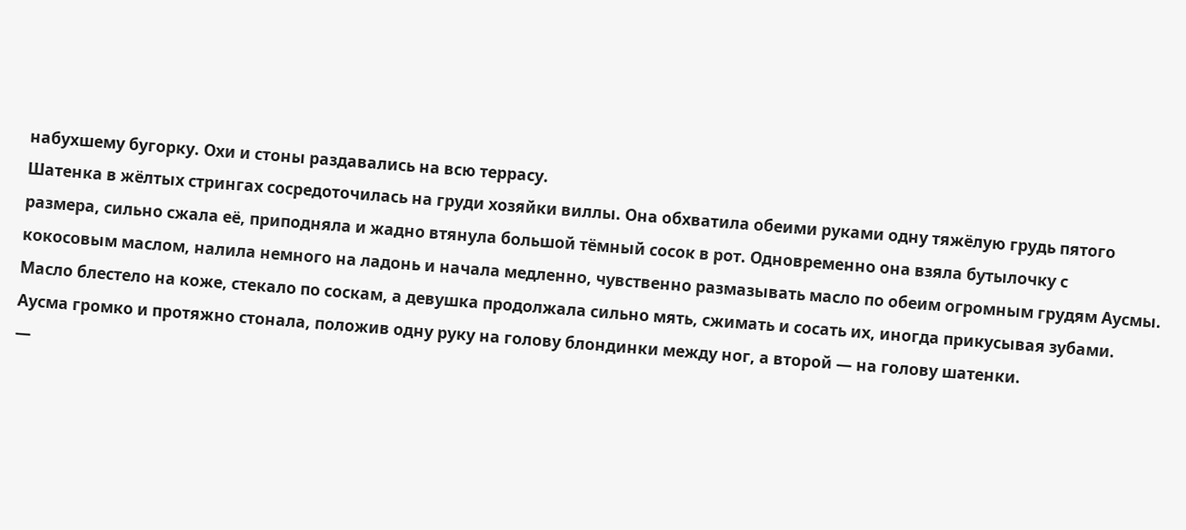набухшему бугорку. Охи и стоны раздавались на всю террасу.
Шатенка в жёлтых стрингах сосредоточилась на груди хозяйки виллы. Она обхватила обеими руками одну тяжёлую грудь пятого размера, сильно сжала её, приподняла и жадно втянула большой тёмный сосок в рот. Одновременно она взяла бутылочку с кокосовым маслом, налила немного на ладонь и начала медленно, чувственно размазывать масло по обеим огромным грудям Аусмы. Масло блестело на коже, стекало по соскам, а девушка продолжала сильно мять, сжимать и сосать их, иногда прикусывая зубами.
Аусма громко и протяжно стонала, положив одну руку на голову блондинки между ног, а второй — на голову шатенки.
—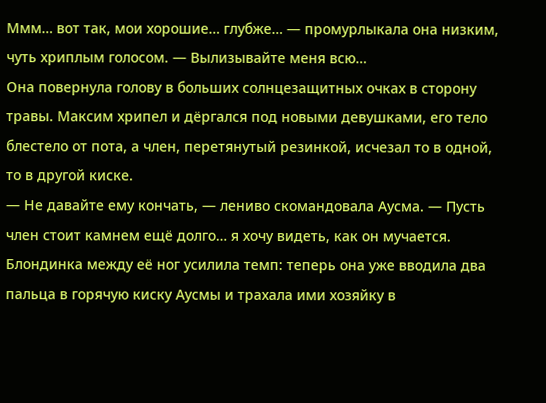Ммм… вот так, мои хорошие… глубже… — промурлыкала она низким, чуть хриплым голосом. — Вылизывайте меня всю…
Она повернула голову в больших солнцезащитных очках в сторону травы. Максим хрипел и дёргался под новыми девушками, его тело блестело от пота, а член, перетянутый резинкой, исчезал то в одной, то в другой киске.
— Не давайте ему кончать, — лениво скомандовала Аусма. — Пусть член стоит камнем ещё долго… я хочу видеть, как он мучается.
Блондинка между её ног усилила темп: теперь она уже вводила два пальца в горячую киску Аусмы и трахала ими хозяйку в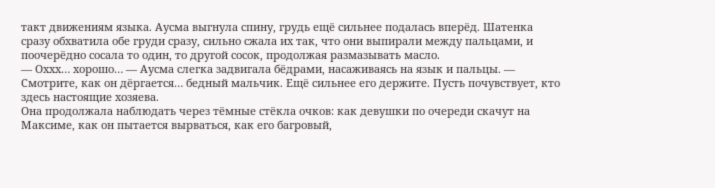такт движениям языка. Аусма выгнула спину, грудь ещё сильнее подалась вперёд. Шатенка сразу обхватила обе груди сразу, сильно сжала их так, что они выпирали между пальцами, и поочерёдно сосала то один, то другой сосок, продолжая размазывать масло.
— Оххх… хорошо… — Аусма слегка задвигала бёдрами, насаживаясь на язык и пальцы. — Смотрите, как он дёргается… бедный мальчик. Ещё сильнее его держите. Пусть почувствует, кто здесь настоящие хозяева.
Она продолжала наблюдать через тёмные стёкла очков: как девушки по очереди скачут на Максиме, как он пытается вырваться, как его багровый,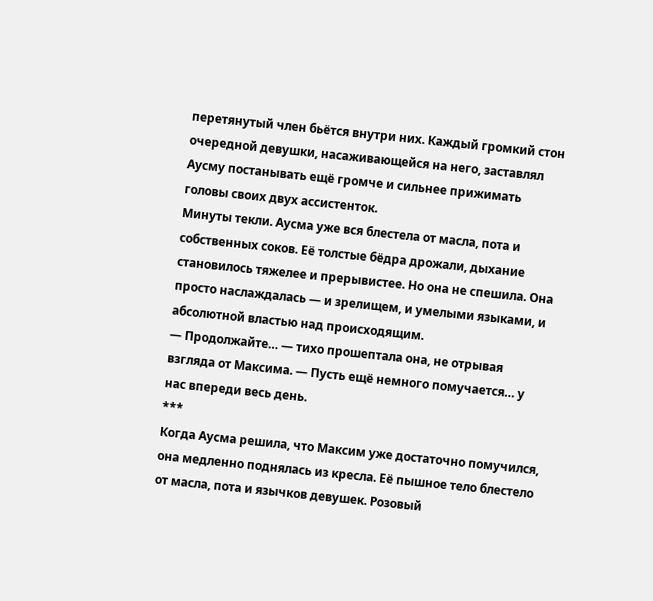перетянутый член бьётся внутри них. Каждый громкий стон очередной девушки, насаживающейся на него, заставлял Аусму постанывать ещё громче и сильнее прижимать головы своих двух ассистенток.
Минуты текли. Аусма уже вся блестела от масла, пота и собственных соков. Её толстые бёдра дрожали, дыхание становилось тяжелее и прерывистее. Но она не спешила. Она просто наслаждалась — и зрелищем, и умелыми языками, и абсолютной властью над происходящим.
— Продолжайте… — тихо прошептала она, не отрывая взгляда от Максима. — Пусть ещё немного помучается… у нас впереди весь день.
***
Когда Аусма решила, что Максим уже достаточно помучился, она медленно поднялась из кресла. Её пышное тело блестело от масла, пота и язычков девушек. Розовый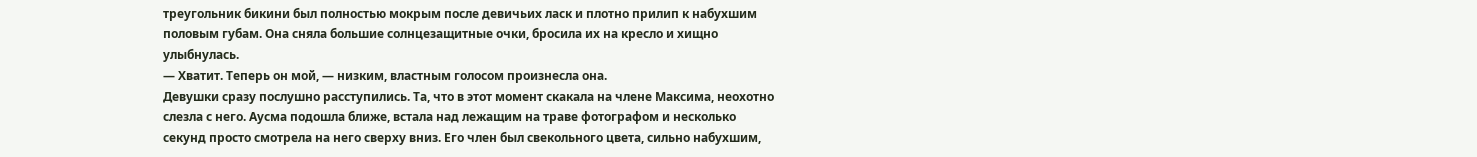треугольник бикини был полностью мокрым после девичьих ласк и плотно прилип к набухшим половым губам. Она сняла большие солнцезащитные очки, бросила их на кресло и хищно улыбнулась.
— Хватит. Теперь он мой, — низким, властным голосом произнесла она.
Девушки сразу послушно расступились. Та, что в этот момент скакала на члене Максима, неохотно слезла с него. Аусма подошла ближе, встала над лежащим на траве фотографом и несколько секунд просто смотрела на него сверху вниз. Его член был свекольного цвета, сильно набухшим,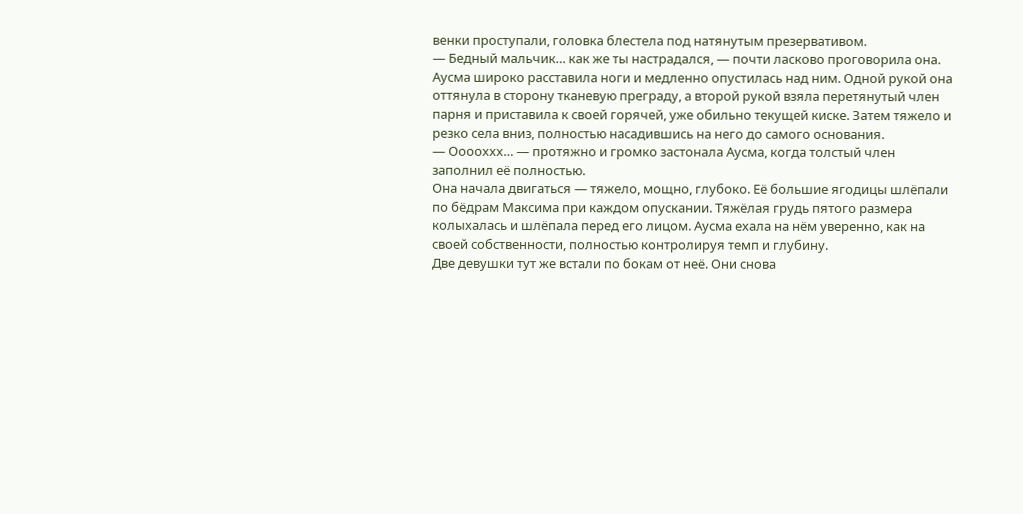венки проступали, головка блестела под натянутым презервативом.
— Бедный мальчик… как же ты настрадался, — почти ласково проговорила она.
Аусма широко расставила ноги и медленно опустилась над ним. Одной рукой она оттянула в сторону тканевую преграду, а второй рукой взяла перетянутый член парня и приставила к своей горячей, уже обильно текущей киске. Затем тяжело и резко села вниз, полностью насадившись на него до самого основания.
— Ооооххх… — протяжно и громко застонала Аусма, когда толстый член заполнил её полностью.
Она начала двигаться — тяжело, мощно, глубоко. Её большие ягодицы шлёпали по бёдрам Максима при каждом опускании. Тяжёлая грудь пятого размера колыхалась и шлёпала перед его лицом. Аусма ехала на нём уверенно, как на своей собственности, полностью контролируя темп и глубину.
Две девушки тут же встали по бокам от неё. Они снова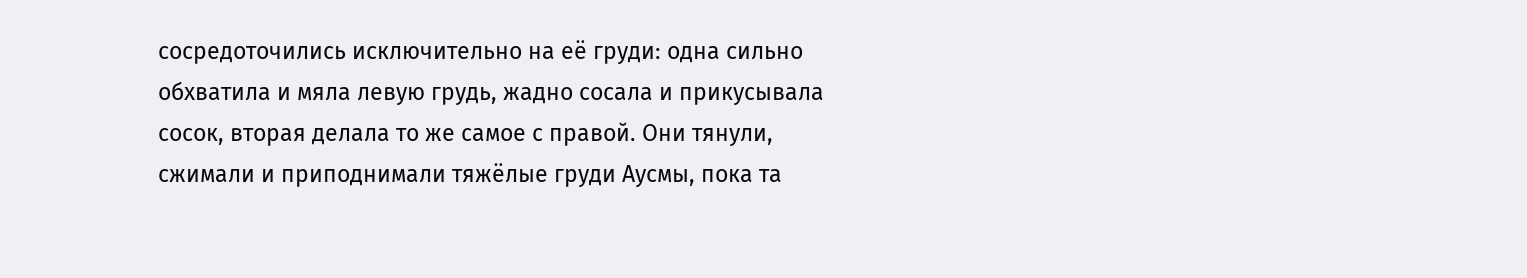сосредоточились исключительно на её груди: одна сильно обхватила и мяла левую грудь, жадно сосала и прикусывала сосок, вторая делала то же самое с правой. Они тянули, сжимали и приподнимали тяжёлые груди Аусмы, пока та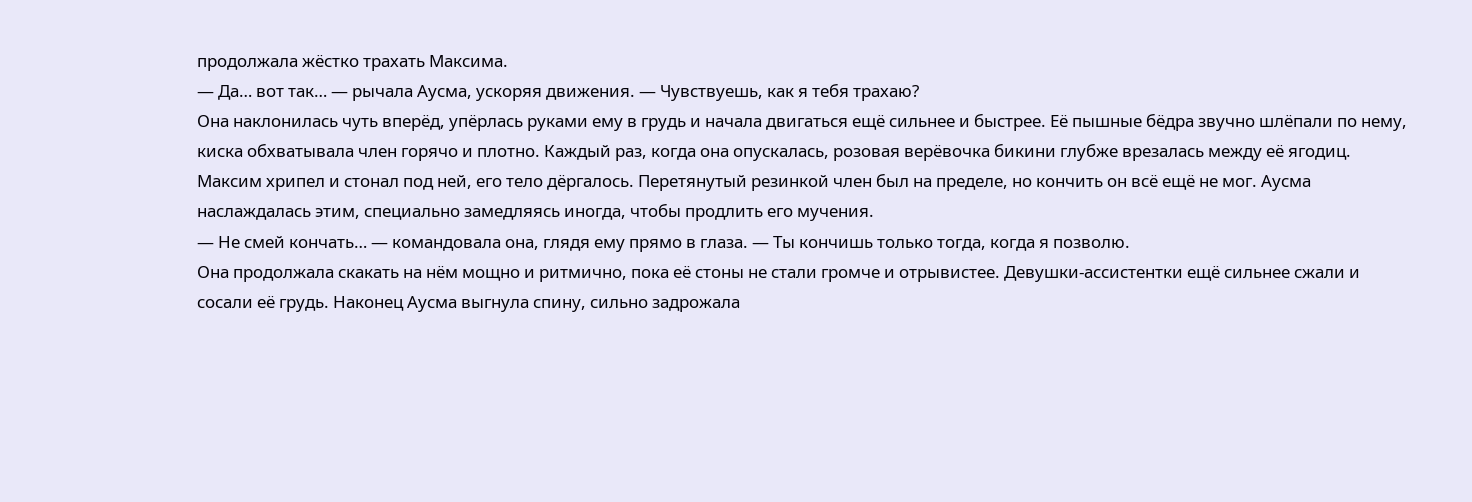продолжала жёстко трахать Максима.
— Да… вот так… — рычала Аусма, ускоряя движения. — Чувствуешь, как я тебя трахаю?
Она наклонилась чуть вперёд, упёрлась руками ему в грудь и начала двигаться ещё сильнее и быстрее. Её пышные бёдра звучно шлёпали по нему, киска обхватывала член горячо и плотно. Каждый раз, когда она опускалась, розовая верёвочка бикини глубже врезалась между её ягодиц.
Максим хрипел и стонал под ней, его тело дёргалось. Перетянутый резинкой член был на пределе, но кончить он всё ещё не мог. Аусма наслаждалась этим, специально замедляясь иногда, чтобы продлить его мучения.
— Не смей кончать… — командовала она, глядя ему прямо в глаза. — Ты кончишь только тогда, когда я позволю.
Она продолжала скакать на нём мощно и ритмично, пока её стоны не стали громче и отрывистее. Девушки-ассистентки ещё сильнее сжали и сосали её грудь. Наконец Аусма выгнула спину, сильно задрожала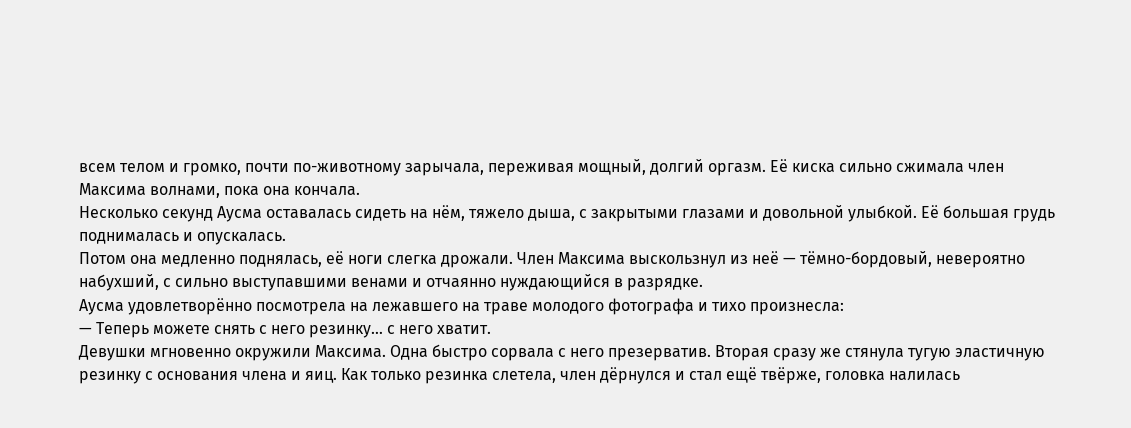всем телом и громко, почти по-животному зарычала, переживая мощный, долгий оргазм. Её киска сильно сжимала член Максима волнами, пока она кончала.
Несколько секунд Аусма оставалась сидеть на нём, тяжело дыша, с закрытыми глазами и довольной улыбкой. Её большая грудь поднималась и опускалась.
Потом она медленно поднялась, её ноги слегка дрожали. Член Максима выскользнул из неё — тёмно-бордовый, невероятно набухший, с сильно выступавшими венами и отчаянно нуждающийся в разрядке.
Аусма удовлетворённо посмотрела на лежавшего на траве молодого фотографа и тихо произнесла:
— Теперь можете снять с него резинку… с него хватит.
Девушки мгновенно окружили Максима. Одна быстро сорвала с него презерватив. Вторая сразу же стянула тугую эластичную резинку с основания члена и яиц. Как только резинка слетела, член дёрнулся и стал ещё твёрже, головка налилась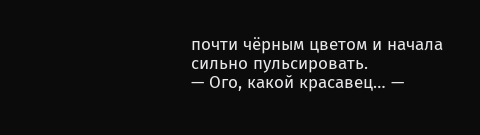почти чёрным цветом и начала сильно пульсировать.
— Ого, какой красавец… —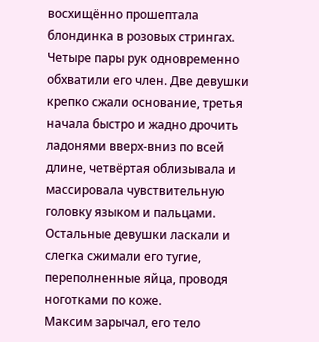восхищённо прошептала блондинка в розовых стрингах.
Четыре пары рук одновременно обхватили его член. Две девушки крепко сжали основание, третья начала быстро и жадно дрочить ладонями вверх-вниз по всей длине, четвёртая облизывала и массировала чувствительную головку языком и пальцами. Остальные девушки ласкали и слегка сжимали его тугие, переполненные яйца, проводя ноготками по коже.
Максим зарычал, его тело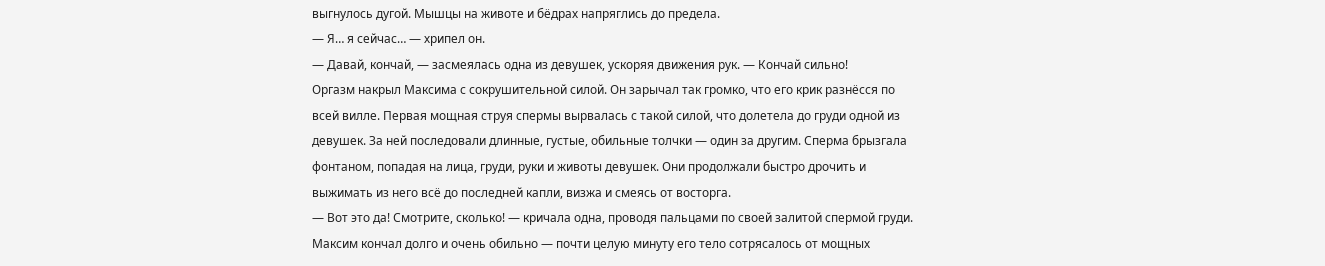выгнулось дугой. Мышцы на животе и бёдрах напряглись до предела.
— Я… я сейчас… — хрипел он.
— Давай, кончай, — засмеялась одна из девушек, ускоряя движения рук. — Кончай сильно!
Оргазм накрыл Максима с сокрушительной силой. Он зарычал так громко, что его крик разнёсся по всей вилле. Первая мощная струя спермы вырвалась с такой силой, что долетела до груди одной из девушек. За ней последовали длинные, густые, обильные толчки — один за другим. Сперма брызгала фонтаном, попадая на лица, груди, руки и животы девушек. Они продолжали быстро дрочить и выжимать из него всё до последней капли, визжа и смеясь от восторга.
— Вот это да! Смотрите, сколько! — кричала одна, проводя пальцами по своей залитой спермой груди.
Максим кончал долго и очень обильно — почти целую минуту его тело сотрясалось от мощных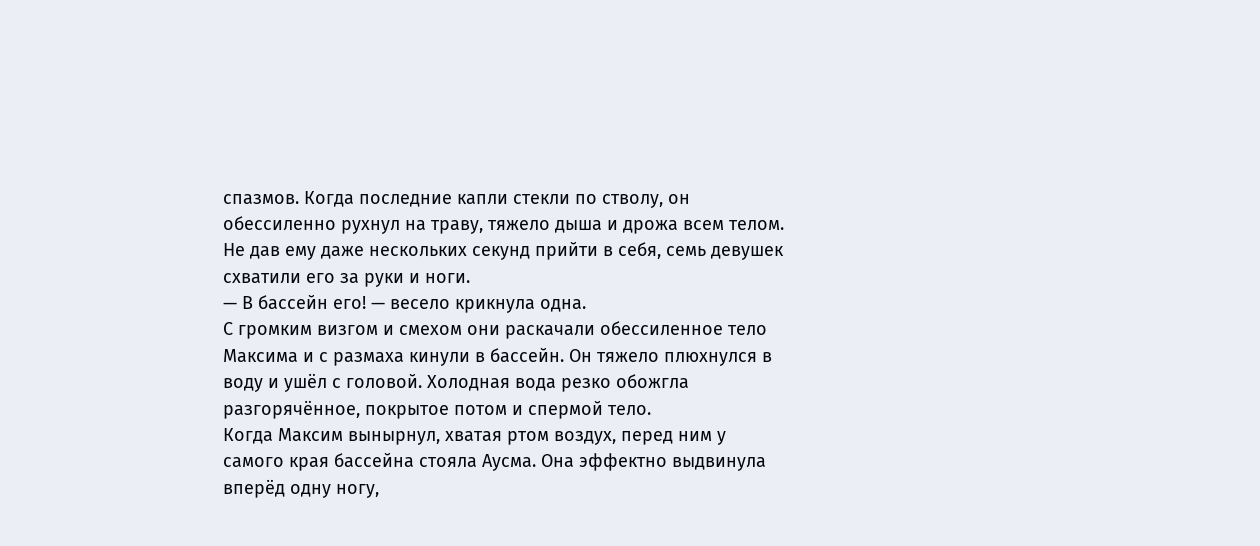спазмов. Когда последние капли стекли по стволу, он обессиленно рухнул на траву, тяжело дыша и дрожа всем телом.
Не дав ему даже нескольких секунд прийти в себя, семь девушек схватили его за руки и ноги.
— В бассейн его! — весело крикнула одна.
С громким визгом и смехом они раскачали обессиленное тело Максима и с размаха кинули в бассейн. Он тяжело плюхнулся в воду и ушёл с головой. Холодная вода резко обожгла разгорячённое, покрытое потом и спермой тело.
Когда Максим вынырнул, хватая ртом воздух, перед ним у самого края бассейна стояла Аусма. Она эффектно выдвинула вперёд одну ногу,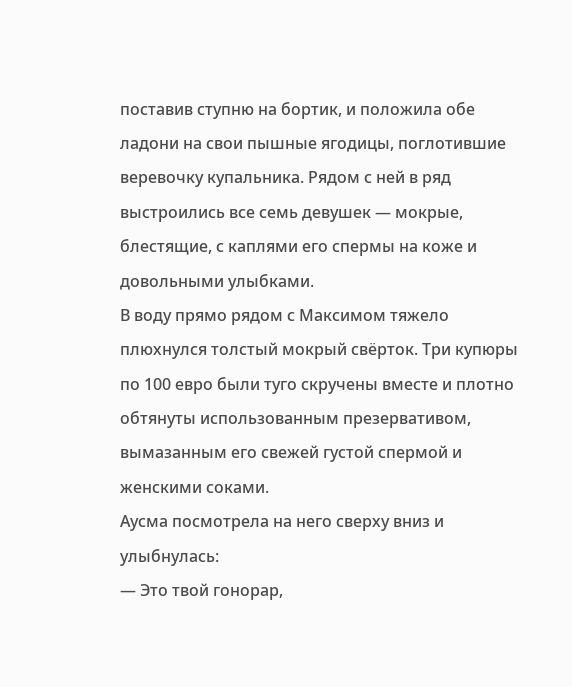поставив ступню на бортик, и положила обе ладони на свои пышные ягодицы, поглотившие веревочку купальника. Рядом с ней в ряд выстроились все семь девушек — мокрые, блестящие, с каплями его спермы на коже и довольными улыбками.
В воду прямо рядом с Максимом тяжело плюхнулся толстый мокрый свёрток. Три купюры по 100 евро были туго скручены вместе и плотно обтянуты использованным презервативом, вымазанным его свежей густой спермой и женскими соками.
Аусма посмотрела на него сверху вниз и улыбнулась:
— Это твой гонорар,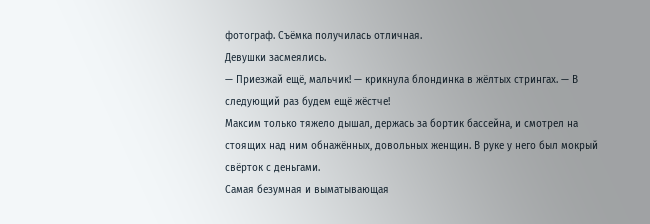фотограф. Съёмка получилась отличная.
Девушки засмеялись.
— Приезжай ещё, мальчик! — крикнула блондинка в жёлтых стрингах. — В следующий раз будем ещё жёстче!
Максим только тяжело дышал, держась за бортик бассейна, и смотрел на стоящих над ним обнажённых, довольных женщин. В руке у него был мокрый свёрток с деньгами.
Самая безумная и выматывающая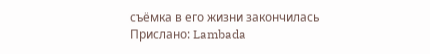съёмка в его жизни закончилась
Прислано: Lambada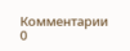Комментарии
0